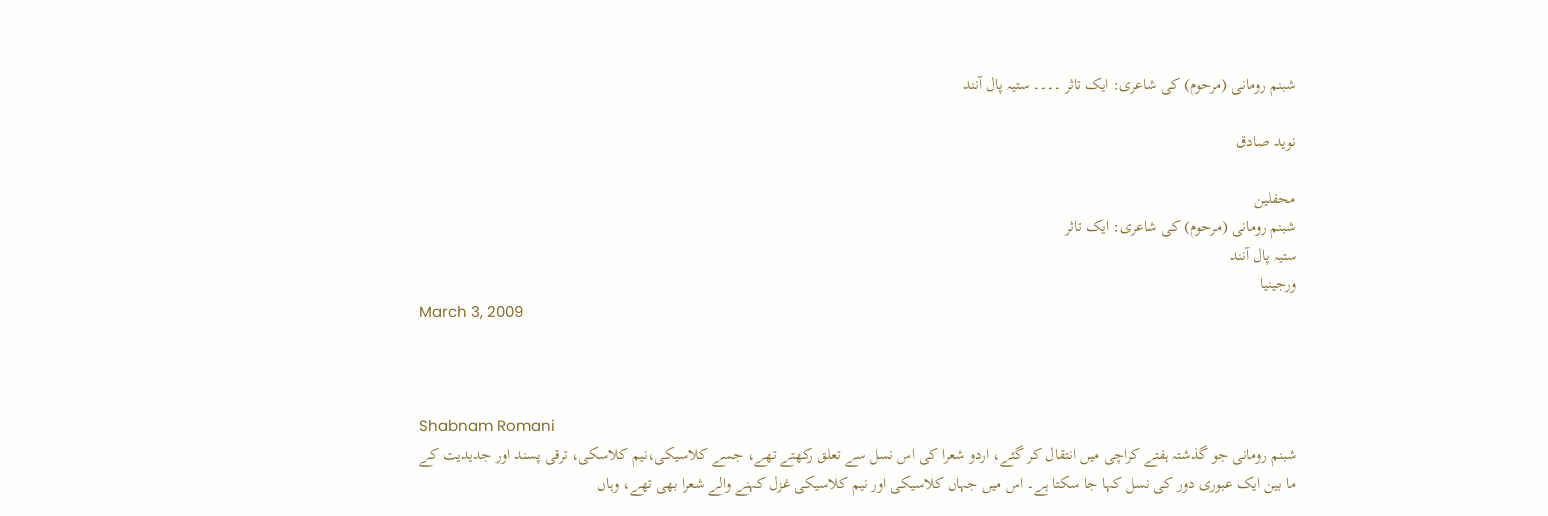شبنم رومانی (مرحوم) کی شاعری: ایک تاثر ۔۔۔۔ ستیہ پال آنند

نوید صادق

محفلین
شبنم رومانی (مرحوم) کی شاعری: ایک تاثر
ستیہ پال آنند
ورجینیا
March 3, 2009



Shabnam Romani
شبنم رومانی جو گذشتہ ہفتے کراچی میں انتقال کر گئے، اردو شعرا کی اس نسل سے تعلق رکھتے تھے، جسے کلاسیکی،نیم کلاسکی، ترقی پسند اور جدیدیت کے ما بین ایک عبوری دور کی نسل کہا جا سکتا ہے۔ اس میں جہاں کلاسیکی اور نیم کلاسیکی غزل کہنے والے شعرا بھی تھے، وہاں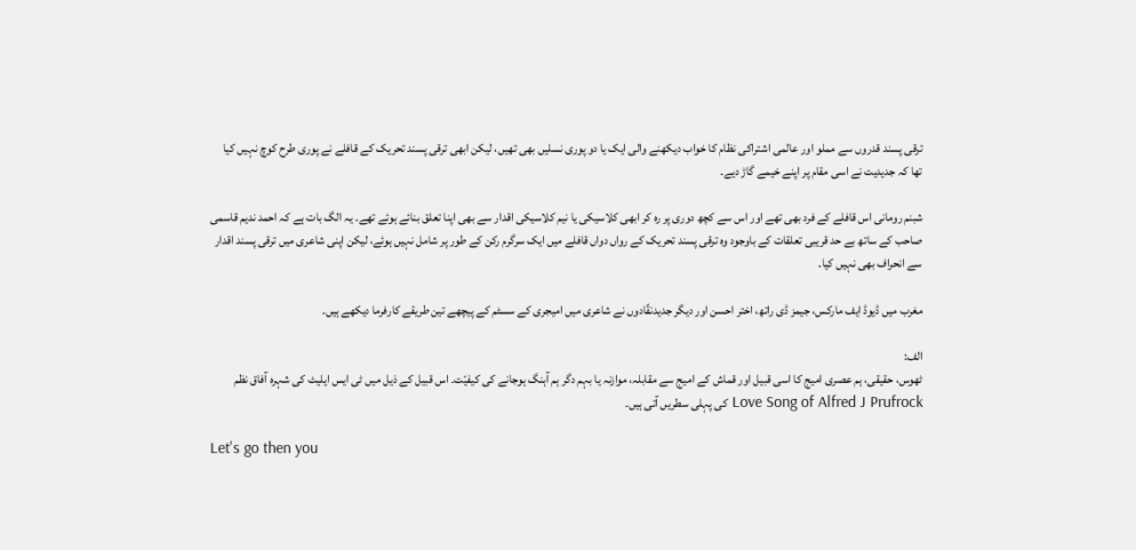ترقی پسند قدروں سے مملو اور عالمی اشتراکی نظام کا خواب دیکھنے والی ایک یا دو پوری نسلیں بھی تھیں، لیکن ابھی ترقی پسند تحریک کے قافلے نے پوری طرح کوچ نہیں کیا تھا کہ جدیدیت نے اسی مقام پر اپنے خیمے گاڑ دیے۔

شبنم رومانی اس قافلے کے فرد بھی تھے اور اس سے کچھ دوری پر رہ کر ابھی کلاسیکی یا نیم کلاسیکی اقدار سے بھی اپنا تعلق بنائے ہوئے تھے۔ یہ الگ بات ہے کہ احمد ندیم قاسمی صاحب کے ساتھ بے حد قریبی تعلقات کے باوجود وہ ترقی پسند تحریک کے رواں دواں قافلے میں ایک سرگرم رکن کے طور پر شامل نہیں ہوئے، لیکن اپنی شاعری میں ترقی پسند اقدار سے انحراف بھی نہیں کیا۔

مغرب میں ڈیوڈ ایف مارکس، جیمز ڈی راتھ، اختر احسن اور دیگر جدیدنقّادوں نے شاعری میں امیجری کے سسٹم کے پیچھے تین طریقے کارفرما دیکھے ہیں۔

الف:
ٹھوس، حقیقی، ہم عصری امیج کا اسی قبیل اور قماش کے امیج سے مقابلہ، موازنہ یا بہم دگر ہم آہنگ ہوجانے کی کیفیّت۔ اس قبیل کے ذیل میں ٹی ایس ایلیٹ کی شہرہ آفاق نظم Love Song of Alfred J Prufrock کی پہلی سطریں آتی ہیں۔

Let's go then you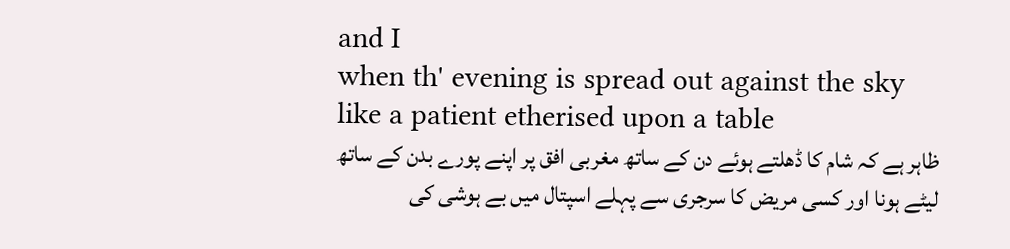and I
when th' evening is spread out against the sky
like a patient etherised upon a table
ظاہر ہے کہ شام کا ڈھلتے ہوئے دن کے ساتھ مغربی افق پر اپنے پورے بدن کے ساتھ لیٹے ہونا اور کسی مریض کا سرجری سے پہلے اسپتال میں بے ہوشی کی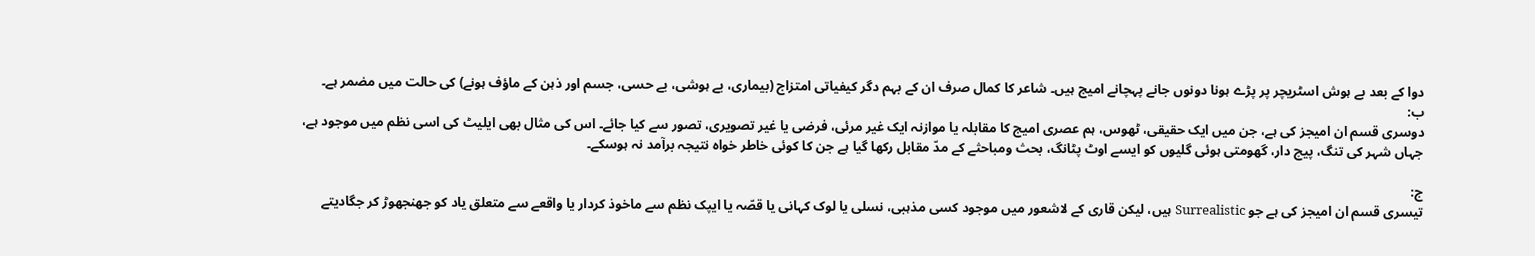دوا کے بعد بے ہوش اسٹریچر پر پڑے ہونا دونوں جانے پہچانے امیج ہیں۔ شاعر کا کمال صرف ان کے بہم دگر کیفیاتی امتزاج (بیماری، بے ہوشی، بے حسی، جسم اور ذہن کے ماؤف ہونے) کی حالت میں مضمر ہے۔
ب:
دوسری قسم ان امیجز کی ہے، جن میں ایک حقیقی، ٹھوس، ہم عصری امیج کا مقابلہ یا موازنہ ایک غیر مرئی، فرضی یا غیر تصویری، تصور سے کیا جائے۔ اس کی مثال بھی ایلیٹ کی اسی نظم میں موجود ہے، جہاں شہر کی تنگ، پیچ دار، گھومتی ہوئی گلیوں کو ایسے اوٹ پٹانگ، بحث ومباحثے کے مدّ مقابل رکھا گیا ہے جن کا کوئی خاطر خواہ نتیجہ برآمد نہ ہوسکے۔

ج:
تیسری قسم ان امیجز کی ہے جو Surrealistic ہیں، لیکن قاری کے لاشعور میں موجود کسی مذہبی، نسلی یا لوک کہانی یا قصّہ یا ایپک نظم سے ماخوذ کردار یا واقعے سے متعلق یاد کو جھنجھوڑ کر جگادیتے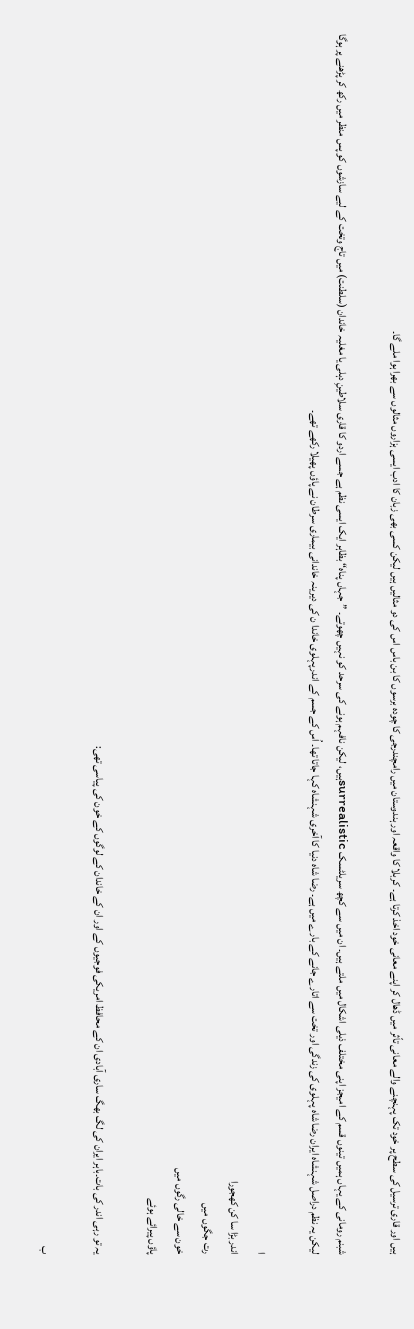ہیں اور قاری ترسیل کی سطح پر خود تک پہنچنے والے معانی تاّثر میں ڈھال کر اپنے معانی خود اخذ کرتا ہے۔ کربلا کا واقعہ اور ہندوستان میں رامچندرجی کا چودہ برسوں کا بن باس اس کی دو مثالیں ہیں لیکن کسی بھی زبان کا ادب ایسی ہزاروں مثالوں سے بھرا ہوا ملے گا۔

شبنم رومانی کے یہاں ہمیں تینوں قسم کے امیجز اپنی مختلف ذیلی اشکال میں ملتے ہیں۔ ان میں سے کچھ سریلٹسک surrealisticہیں، لیکن نافہم ہونے کی سرحد کو نہیں چھوتے۔ ”جہاں پناہ“ بظاہر ایک ایسی نظم ہے جسے اردو کا قاری سلاطینِ دہلی یا مغلیہ خاندان (سلطنت) میں تاج وتخت کے لیے سازشوں کو پس منظر میں رکھ کر پڑھنے پر ہوگا لیکن یہ نظم دراصل شہنشاہ ایران رضا شاہ پہلوی کی زندگی اور تخت سے اتارے جانے کے بارے میں ہے۔ رضا شاہ دنیا کا آخری شہنشاہ کہا جاتا تھا۔ اُس کے جسم کے اندرپہلوی خاندا ن کی دیرینہ خاندانی بیماری سرطان نے پاؤں پھیلا رکھے تھے۔

ا
اندر بڑا سا کن کھجورا
رت جگوں میں
خون سے خالی رگوں میں
پاؤں پیرائے ہوئے

یہ تو رہی اندر کی بات۔باہر ایران کی لگ بھگ ساری آبادی ان کے محافظ امریکی فوجیوں کے اور ان کے خاندان کے لوگوں کے خون کی پیاسی تھی:

ب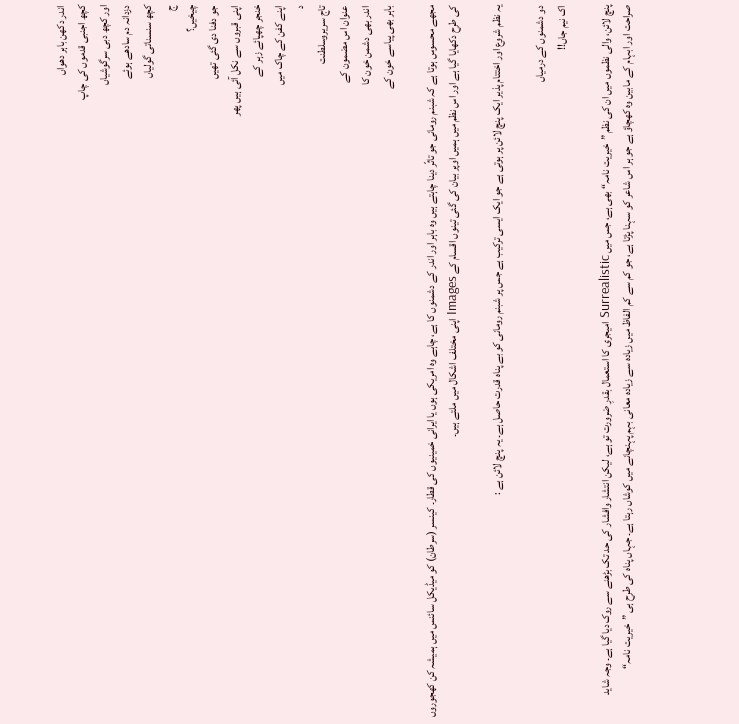اندر دکھن باہر دھواں
کچھ اجنبی قدموں کی چاپ
اور کچھ دبی سرگوشیاں
دزدانہ دم سادھے ہوئے
کچھ سنسناتی گولیاں
ج
چیخیں؟
جو دفنا دی گئی تھیں
اپنی قبروں سے نکل آئی ہیں پھر
خنجر چھپائے زہر کے
اپنے کفن کے چاک میں
د
تاج سریروسلطنت
عنوان اس مضمون کے
اندر بھی دشمن خون کا
باہر بھی پیاسے خون کے

مجھے محسوس ہوتا ہے کہ شبنم رومانی جو تاثّر دینا چاہتے ہیں وہ باہر اور اندر کے دشمنوں کا ہے، چاہے وہ امریکی ہوں یا ایرانی خمینیوں کی قطار۔ کینسر (سرطان) کو میڈیکل سائنس میں ہمیشہ کن کھجوروں کی طرح دکھایا گیا ہے اور اس نظم میں ہمیں اوپر بیان کی گئی تینوں اقسام کے Images اپنی مختلف اشکال میں ملتے ہیں۔

یہ نظم شروع اور اختتام پذیر ایک پنچ لائن پر ہوتی ہے جو ایک ایسی ترکیب ہے جس پر شبنم رومانی کو بے پناہ قدرت حاصل ہے۔ یہ پنچ لائن ہے :

دو دشمنوں کے درمیاں
اک نیم جاں!!

پنچ لائن، والی نظموں میں ان کی نظم ”خیریت نامہ“ بھی ہے، جس میں Surrealistic امیجری کا استعمال بقدرِ ضرورت تو ہے، لیکن انتشار وافشار کی حد تک بڑھنے سے روک دیا گیا ہے۔ وجہ شاید صراحت اور ابہام کے مابین وہ کھچاؤ ہے جو ہر اس شاعر کو سہنا پڑتا ہے، جو کم سے کم الفاظ میں زیادہ سے زیادہ معانی بہم پہنچانے میں کوشاں رہتا ہے۔ جہاں پناہ کی طرح ہی ”خیریت نامہ“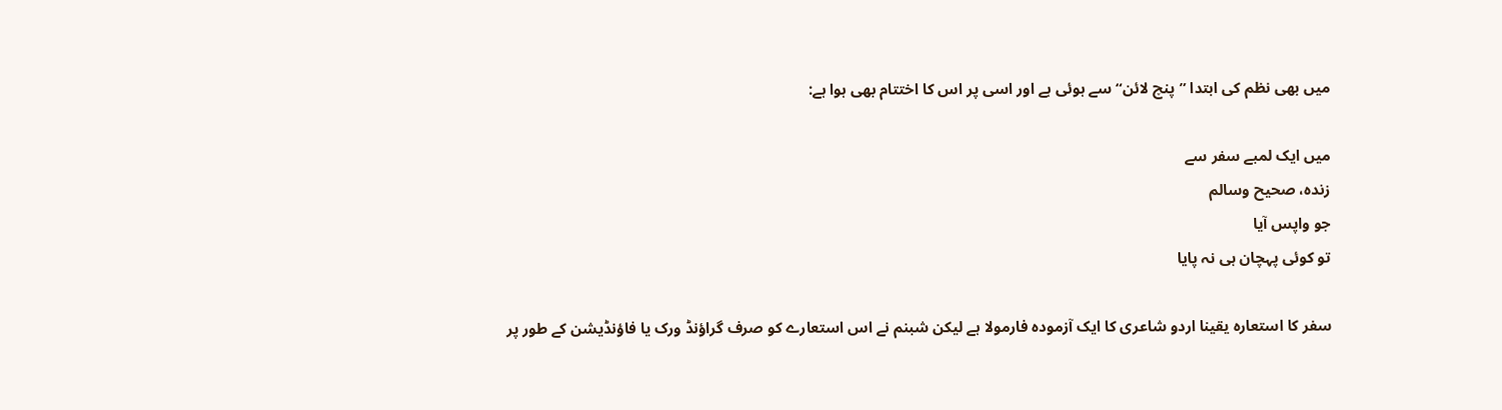میں بھی نظم کی ابتدا ”پنچ لائن“ سے ہوئی ہے اور اسی پر اس کا اختتام بھی ہوا ہے:

میں ایک لمبے سفر سے
زندہ، صحیح وسالم
جو واپس آیا
تو کوئی پہچان ہی نہ پایا

سفر کا استعارہ یقینا اردو شاعری کا ایک آزمودہ فارمولا ہے لیکن شبنم نے اس استعارے کو صرف گراؤنڈ ورک یا فاؤنڈیشن کے طور پر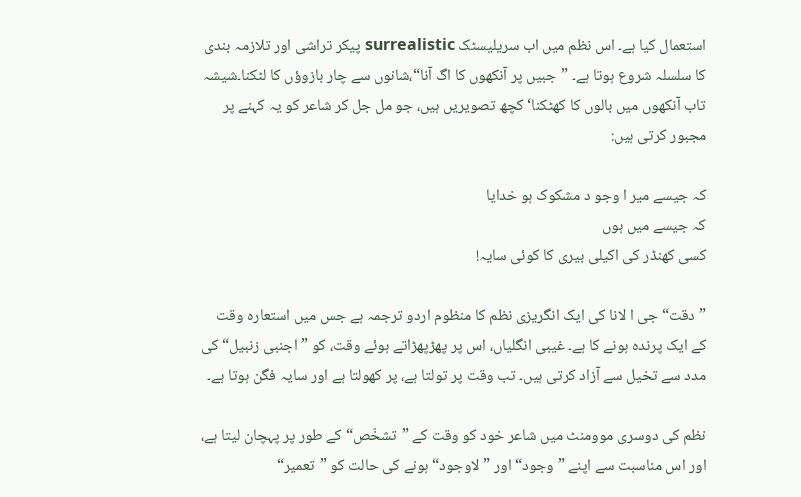استعمال کیا ہے۔ اس نظم میں اب سریلیسٹک surrealistic پیکر تراشی اور تلازمہ بندی کا سلسلہ شروع ہوتا ہے۔ ”جبیں پر آنکھوں کا اگ آنا“،شانوں سے چار بازوؤں کا لٹکنا۔شیشہ تاب آنکھوں میں بالوں کا کھٹکنا‘ کچھ تصویریں ہیں، جو مل جل کر شاعر کو یہ کہنے پر مجبور کرتی ہیں:

کہ جیسے میر ا وجو د مشکوک ہو خدایا
کہ جیسے میں ہوں
کسی کھنڈر کی اکیلی بیری کا کوئی سایہ!

”دقت“ جی ا لانا کی ایک انگریزی نظم کا منظوم اردو ترجمہ ہے جس میں استعارہ وقت کے ایک پرندہ ہونے کا ہے۔ غیبی انگلیاں، اس پر پھڑپھڑاتے ہوئے وقت، کو ”اجنبی زنبیل“ کی مدد سے تخیل سے آزاد کرتی ہیں۔ تب وقت پر تولتا ہے، پر کھولتا ہے اور سایہ فگن ہوتا ہے۔

نظم کی دوسری موومنٹ میں شاعر خود کو وقت کے ”تشخّص“ کے طور پر پہچان لیتا ہے، اور اس مناسبت سے اپنے ”وجود“ اور ”لاوجود“ ہونے کی حالت کو ”تعمیر“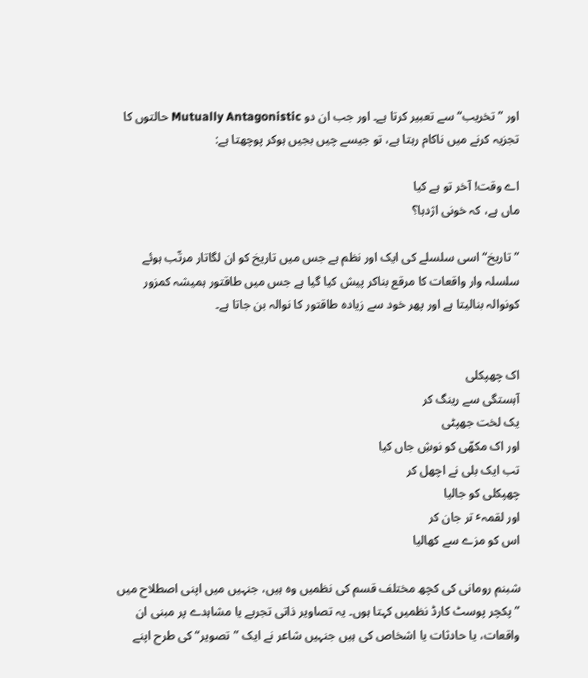اور ”تخریب“ سے تعبیر کرتا ہے۔ اور جب ان دو Mutually Antagonistic حالتوں کا تجزیہ کرنے میں ناکام رہتا ہے، تو جیسے چیں بجیں ہوکر پوچھتا ہے:

اے وقت! آخر تو ہے کیا
ماں ہے، کہ خونی اژدہا؟

”تاریخ“اسی سلسلے کی ایک اور نظم ہے جس میں تاریخ کو ان لگاتار مرتّب ہوئے سلسلہ وار واقعات کا مرقع بناکر پیش کیا گیا ہے جس میں طاقتور ہمیشہ کمزور کونوالہ بنالیتا ہے اور پھر خود سے زیادہ طاقتور کا نوالہ بن جاتا ہے۔


اک چھپکلی
آہستگی سے رینگ کر
یک لخت جھپٹی
اور اک مکھّی کو نوشِ جاں کیا
تب ایک بلی نے اچھل کر
چھپکلی کو جالیا
اور لقمہٴ تر جان کر
اس کو مزے سے کھالیا

شبنم رومانی کی کچھ مختلف قسم کی نظمیں وہ ہیں، جنہیں میں اپنی اصطلاح میں ”پکچر پوسٹ کارڈ نظمیں کہتا ہوں۔ یہ تصاویر ذاتی تجربے یا مشاہدے پر مبنی ان واقعات، یا حادثات یا اشخاص کی ہیں جنہیں شاعر نے ایک ”تصویر“کی طرح اپنے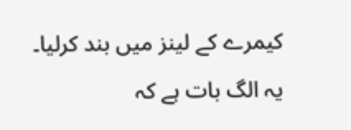کیمرے کے لینز میں بند کرلیا۔ یہ الگ بات ہے کہ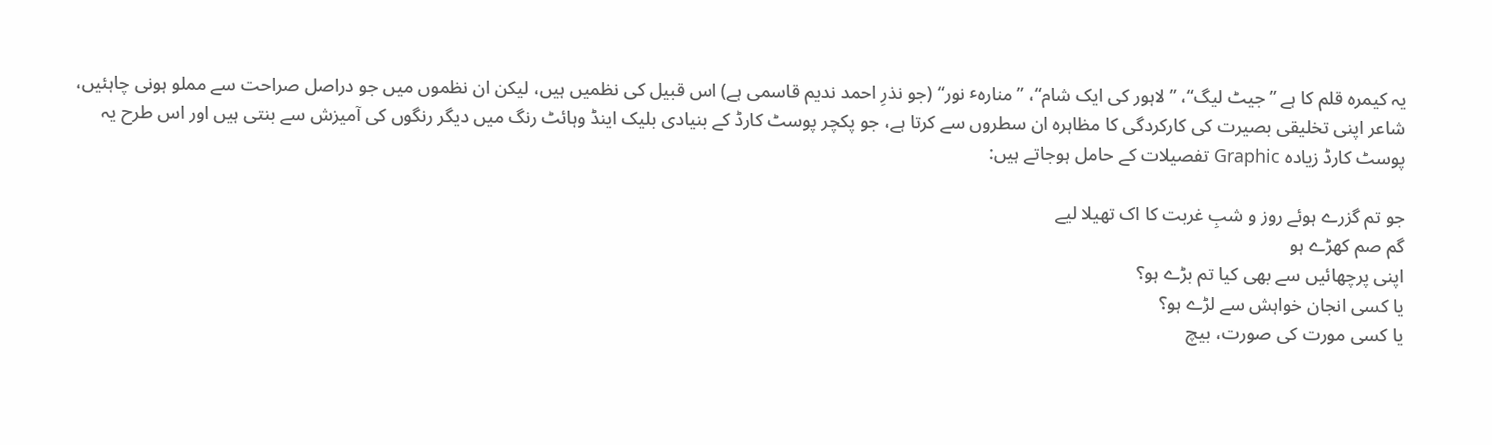یہ کیمرہ قلم کا ہے ”جیٹ لیگ“، ”لاہور کی ایک شام“، ”منارہٴ نور“ (جو نذرِ احمد ندیم قاسمی ہے) اس قبیل کی نظمیں ہیں، لیکن ان نظموں میں جو دراصل صراحت سے مملو ہونی چاہئیں، شاعر اپنی تخلیقی بصیرت کی کارکردگی کا مظاہرہ ان سطروں سے کرتا ہے، جو پکچر پوسٹ کارڈ کے بنیادی بلیک اینڈ وہائٹ رنگ میں دیگر رنگوں کی آمیزش سے بنتی ہیں اور اس طرح یہ پوسٹ کارڈ زیادہ Graphic تفصیلات کے حامل ہوجاتے ہیں:

جو تم گزرے ہوئے روز و شبِ غربت کا اک تھیلا لیے
گم صم کھڑے ہو
اپنی پرچھائیں سے بھی کیا تم بڑے ہو؟
یا کسی انجان خواہش سے لڑے ہو؟
یا کسی مورت کی صورت، بیچ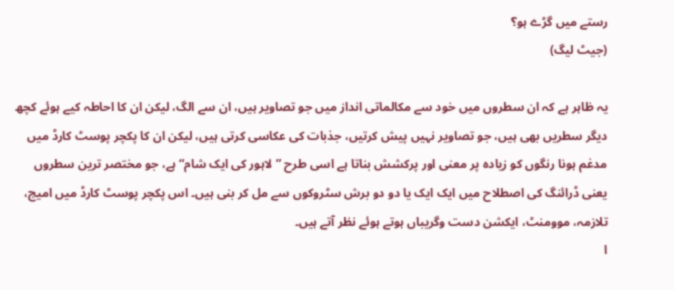رستے میں گڑے ہو؟
(جیٹ لیگ)

یہ ظاہر ہے کہ ان سطروں میں خود سے مکالماتی انداز میں جو تصاویر ہیں، ان سے الگ، لیکن ان کا احاطہ کیے ہوئے کچھ دیگر سطریں بھی ہیں، جو تصاویر نہیں پیش کرتیں، جذبات کی عکاسی کرتی ہیں، لیکن ان کا پکچر پوسٹ کارڈ میں مدغم ہونا رنگوں کو زیادہ پر معنی اور پرکشش بناتا ہے اسی طرح ”لاہور کی ایک شام“ ہے، جو مختصر ترین سطروں یعنی ڈرائنگ کی اصطلاح میں ایک ایک یا دو دو برش سٹروکوں سے مل کر بنی ہیں۔ اس پکچر پوسٹ کارڈ میں امیج، تلازمہ، موومنٹ، ایکشن دست وگریباں ہوتے ہوئے نظر آتے ہیں۔
ا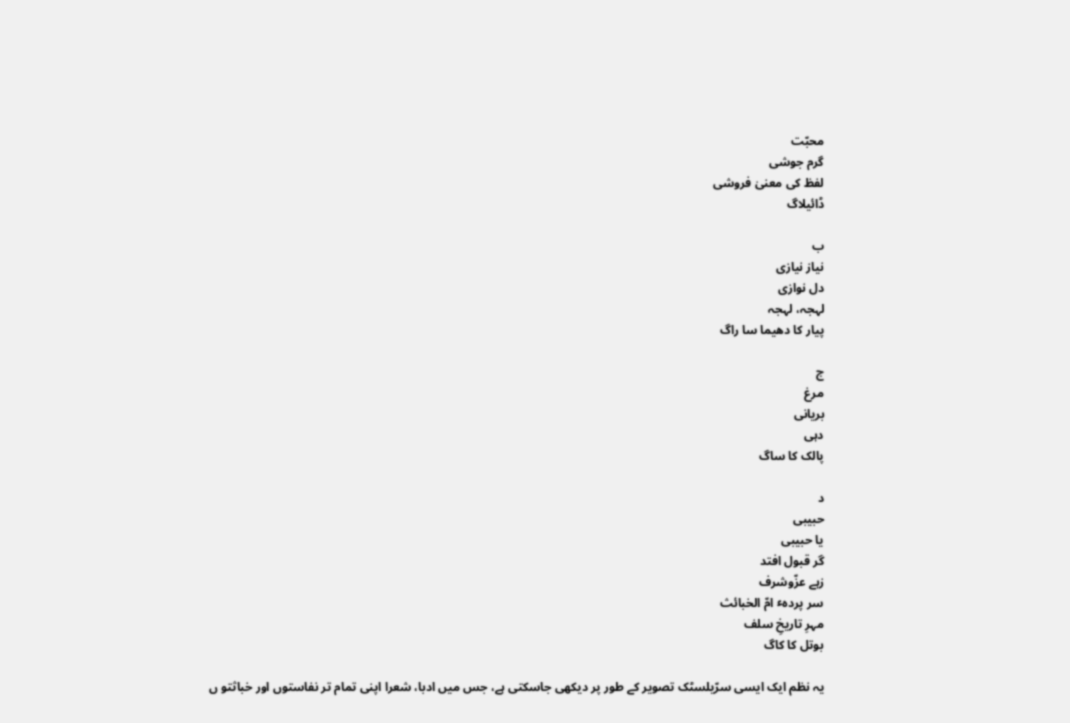محبّت
گرم جوشی
لفظ کی معنیٰ فروشی
ڈائیلاگ

ب
نیاز نیازی
دل نوازی
لہجہ، لہجہ
پیار کا دھیما سا راگ

ج
مرغ
بریانی
دہی
پالک کا ساگ

د
حبیبی
یا حبیبی
گر قبول افتد
زہے عزّوشرف
سر پردہٴ امّ الخبائث
مہرِ تاریخِ سلف
بوتل کا کاگ

یہ نظم ایک ایسی سرّیلسٹک تصویر کے طور پر دیکھی جاسکتی ہے، جس میں ادبا، شعرا اپنی تمام تر نفاستوں اور خباثتو ں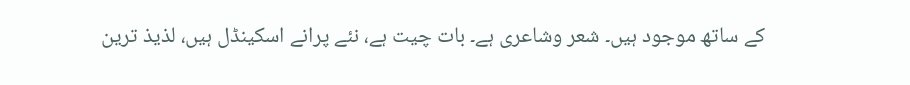کے ساتھ موجود ہیں۔ شعر وشاعری ہے۔ بات چیت ہے، نئے پرانے اسکینڈل ہیں، لذیذ ترین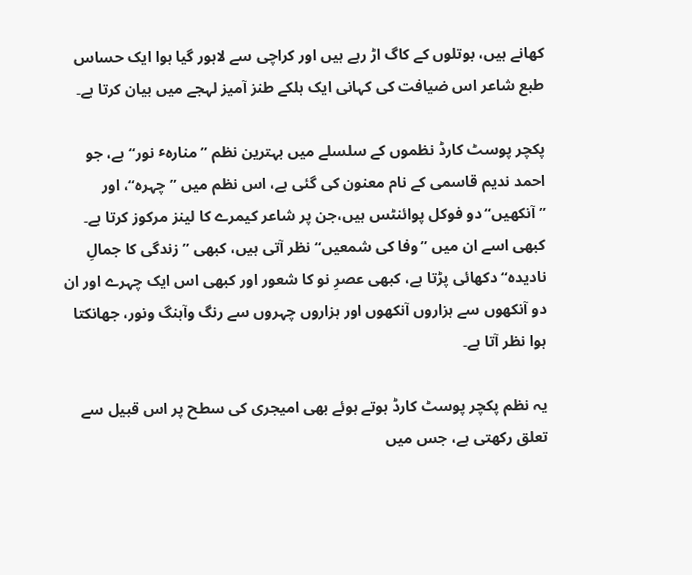کھانے ہیں، بوتلوں کے کاگ اڑ رہے ہیں اور کراچی سے لاہور گیا ہوا ایک حساس طبع شاعر اس ضیافت کی کہانی ایک ہلکے طنز آمیز لہجے میں بیان کرتا ہے۔

پکچر پوسٹ کارڈ نظموں کے سلسلے میں بہترین نظم ”منارہٴ نور“ ہے، جو احمد ندیم قاسمی کے نام معنون کی گئی ہے، اس نظم میں ”چہرہ“، اور ”آنکھیں“دو فوکل پوائنٹس ہیں،جن پر شاعر کیمرے کا لینز مرکوز کرتا ہے۔ کبھی اسے ان میں ”وفا کی شمعیں“ نظر آتی ہیں، کبھی ”زندگی کا جمالِ نادیدہ“ دکھائی پڑتا ہے، کبھی عصرِ نو کا شعور اور کبھی اس ایک چہرے اور ان دو آنکھوں سے ہزاروں آنکھوں اور ہزاروں چہروں سے رنگ وآہنگ ونور، جھانکتا ہوا نظر آتا ہے۔

یہ نظم پکچر پوسٹ کارڈ ہوتے ہوئے بھی امیجری کی سطح پر اس قبیل سے تعلق رکھتی ہے، جس میں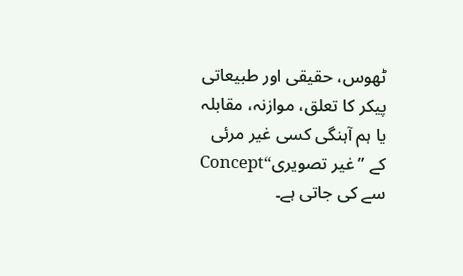ٹھوس، حقیقی اور طبیعاتی پیکر کا تعلق، موازنہ، مقابلہ یا ہم آہنگی کسی غیر مرئی کے ”غیر تصویری“Concept سے کی جاتی ہے۔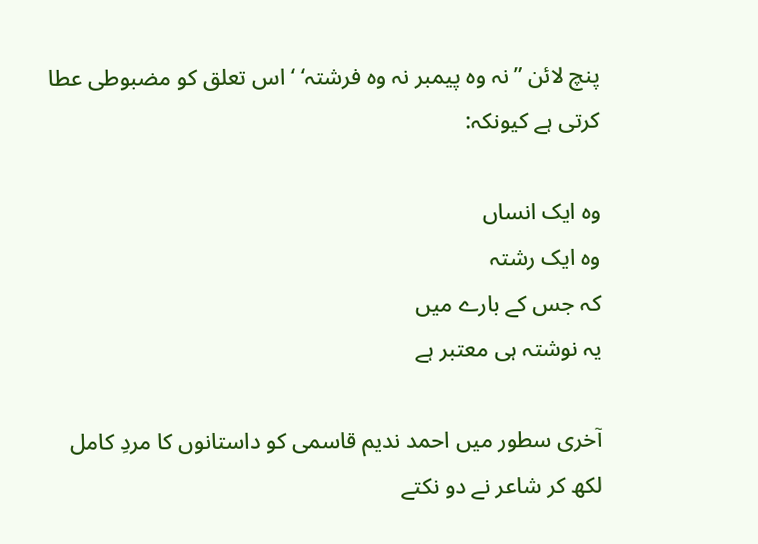پنچ لائن ”نہ وہ پیمبر نہ وہ فرشتہ‘ ‘ اس تعلق کو مضبوطی عطا کرتی ہے کیونکہ:

وہ ایک انساں
وہ ایک رشتہ
کہ جس کے بارے میں
یہ نوشتہ ہی معتبر ہے

آخری سطور میں احمد ندیم قاسمی کو داستانوں کا مردِ کامل لکھ کر شاعر نے دو نکتے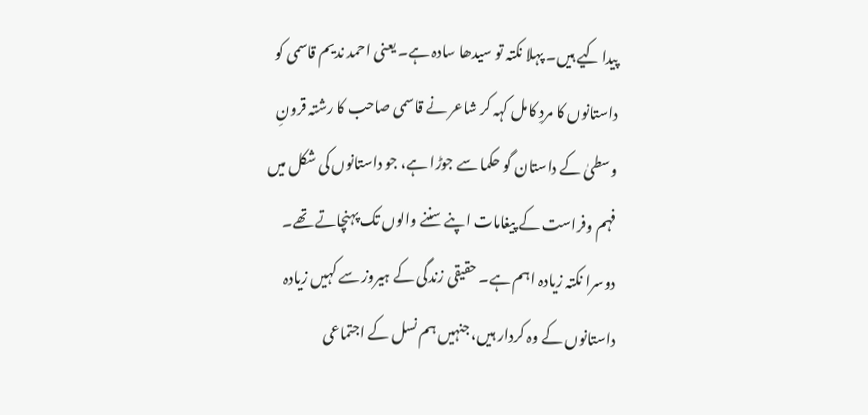پیدا کیے ہیں۔ پہلا نکتہ تو سیدھا سادہ ہے۔ یعنی احمد ندیم قاسمی کو داستانوں کا مردِ کامل کہہ کر شاعر نے قاسمی صاحب کا رشتہ قرونِ وسطیٰ کے داستان گو حکما سے جوڑا ہے، جو داستانوں کی شکل میں فہم وفراست کے پیغامات اپنے سننے والوں تک پہنچاتے تھے۔ دوسرا نکتہ زیادہ اہم ہے۔ حقیقی زندگی کے ہیروز سے کہیں زیادہ داستانوں کے وہ کردار ہیں، جنہیں ہم نسل کے اجتماعی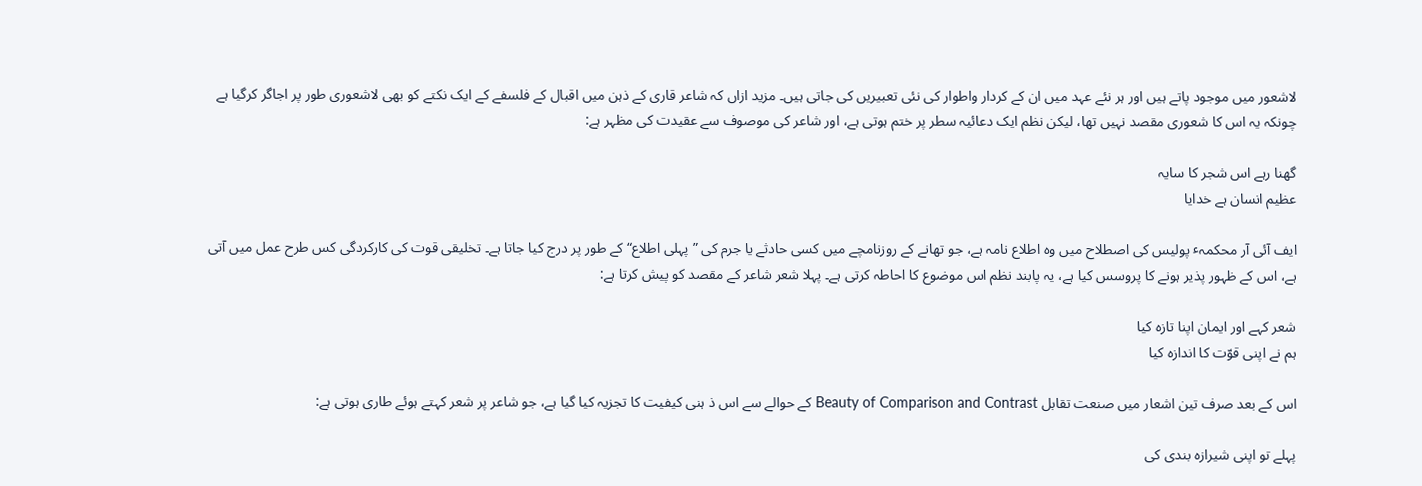لاشعور میں موجود پاتے ہیں اور ہر نئے عہد میں ان کے کردار واطوار کی نئی تعبیریں کی جاتی ہیں۔ مزید ازاں کہ شاعر قاری کے ذہن میں اقبال کے فلسفے کے ایک نکتے کو بھی لاشعوری طور پر اجاگر کرگیا ہے چونکہ یہ اس کا شعوری مقصد نہیں تھا، لیکن نظم ایک دعائیہ سطر پر ختم ہوتی ہے، اور شاعر کی موصوف سے عقیدت کی مظہر ہے:

گھنا رہے اس شجر کا سایہ
عظیم انسان ہے خدایا

ایف آئی آر محکمہٴ پولیس کی اصطلاح میں وہ اطلاع نامہ ہے، جو تھانے کے روزنامچے میں کسی حادثے یا جرم کی ”پہلی اطلاع“ کے طور پر درج کیا جاتا ہے۔ تخلیقی قوت کی کارکردگی کس طرح عمل میں آتی ہے، اس کے ظہور پذیر ہونے کا پروسس کیا ہے، یہ پابند نظم اس موضوع کا احاطہ کرتی ہے۔ پہلا شعر شاعر کے مقصد کو پیش کرتا ہے:

شعر کہے اور ایمان اپنا تازہ کیا
ہم نے اپنی قوّت کا اندازہ کیا

اس کے بعد صرف تین اشعار میں صنعت تقابل Beauty of Comparison and Contrast کے حوالے سے اس ذ ہنی کیفیت کا تجزیہ کیا گیا ہے، جو شاعر پر شعر کہتے ہوئے طاری ہوتی ہے:

پہلے تو اپنی شیرازہ بندی کی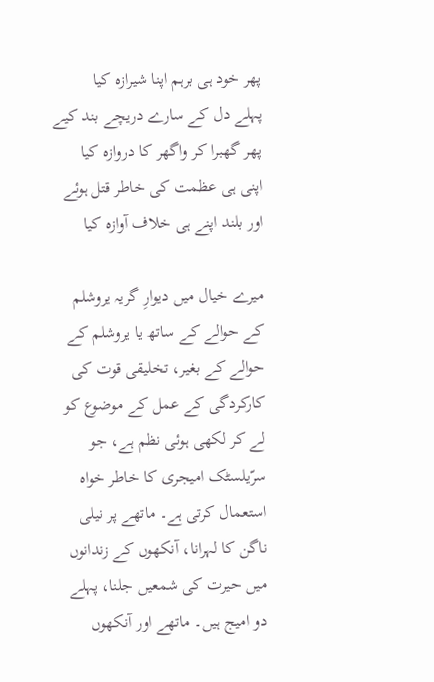پھر خود ہی برہم اپنا شیرازہ کیا
پہلے دل کے سارے دریچے بند کیے
پھر گھبرا کر واگھر کا دروازہ کیا
اپنی ہی عظمت کی خاطر قتل ہوئے
اور بلند اپنے ہی خلاف آوازہ کیا

میرے خیال میں دیوارِ گریہ یروشلم کے حوالے کے ساتھ یا یروشلم کے حوالے کے بغیر، تخلیقی قوت کی کارکردگی کے عمل کے موضوع کو لے کر لکھی ہوئی نظم ہے، جو سرّیلسٹک امیجری کا خاطر خواہ استعمال کرتی ہے۔ ماتھے پر نیلی ناگن کا لہرانا، آنکھوں کے زندانوں میں حیرت کی شمعیں جلنا، پہلے دو امیج ہیں۔ ماتھے اور آنکھوں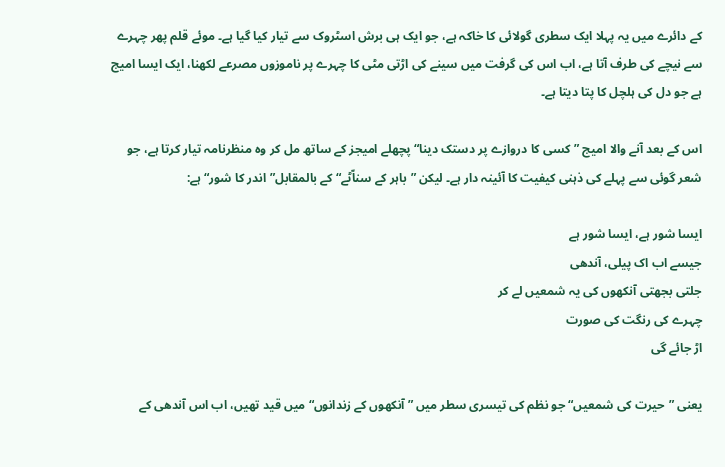کے دائرے میں یہ پہلا ایک سطری گولائی کا خاکہ ہے، جو ایک ہی برش اسٹروک سے تیار کیا گیا ہے۔ موئے قلم پھر چہرے سے نیچے کی طرف آتا ہے، اب اس کی گرفت میں سینے کی اڑتی مٹی کا چہرے پر ناموزوں مصرعے لکھنا، ایک ایسا امیج ہے جو دل کی ہلچل کا پتا دیتا ہے۔

اس کے بعد آنے والا امیج ”کسی کا دروازے پر دستک دینا“ پچھلے امیجز کے ساتھ مل کر وہ منظرنامہ تیار کرتا ہے، جو شعر گوئی سے پہلے کی ذہنی کیفیت کا آئینہ دار ہے۔ لیکن ”باہر کے سناّٹے“ کے بالمقابل”اندر کا شور“ ہے:

ایسا شور ہے، ایسا شور ہے
جیسے اب اک پیلی، آندھی
جلتی بجھتی آنکھوں کی یہ شمعیں لے کر
چہرے کی رنگت کی صورت
اڑ جائے گی

یعنی ”حیرت کی شمعیں“ جو نظم کی تیسری سطر میں ”آنکھوں کے زندانوں“ میں قید تھیں، اب اس آندھی کے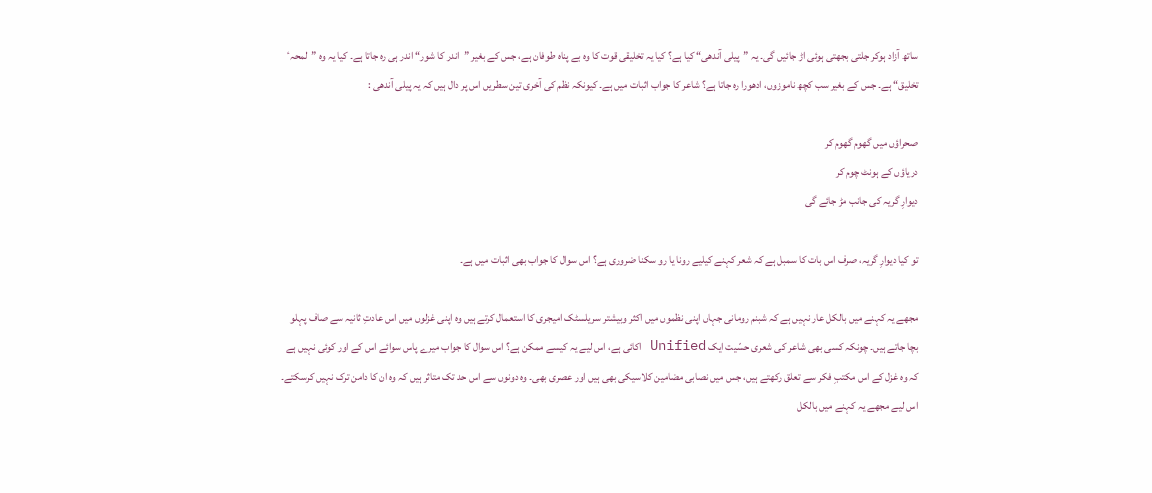ساتھ آزاد ہوکر جلتی بجھتی ہوئی اڑ جائیں گی۔ یہ ”پیلی آندھی“ کیا ہے؟ کیا یہ تخلیقی قوت کا وہ بے پناہ طوفان ہے، جس کے بغیر ”اندر کا شور“ اندر ہی رہ جاتا ہے۔ کیا یہ وہ ”لمحہٴ تخلیق“ ہے۔ جس کے بغیر سب کچھ ناموزوں، ادھورا رہ جاتا ہے؟ شاعر کا جواب اثبات میں ہے۔ کیونکہ نظم کی آخری تین سطریں اس پر دال ہیں کہ یہ پیلی آندھی :

صحراؤں میں گھوم گھوم کر
دریاؤں کے ہونٹ چوم کر
دیوارِ گریہ کی جانب مڑ جائے گی

تو کیا دیوارِ گریہ، صرف اس بات کا سمبل ہے کہ شعر کہنے کیلیے رونا یا رو سکنا ضروری ہے؟ اس سوال کا جواب بھی اثبات میں ہے۔

مجھے یہ کہنے میں بالکل عار نہیں ہے کہ شبنم رومانی جہاں اپنی نظموں میں اکثر وبیشتر سریلسٹک امیجری کا استعمال کرتے ہیں وہ اپنی غزلوں میں اس عادتِ ثانیہ سے صاف پہلو بچا جاتے ہیں۔ چونکہ کسی بھی شاعر کی شعری حسّیت ایک Unified اکائی ہے، اس لیے یہ کیسے ممکن ہے؟ اس سوال کا جواب میرے پاس سوائے اس کے اور کوئی نہیں ہے کہ وہ غزل کے اس مکتبِ فکر سے تعلق رکھتے ہیں، جس میں نصابی مضامین کلاسیکی بھی ہیں اور عصری بھی۔ وہ دونوں سے اس حد تک متاثر ہیں کہ وہ ان کا دامن ترک نہیں کرسکتے۔ اس لیے مجھے یہ کہنے میں بالکل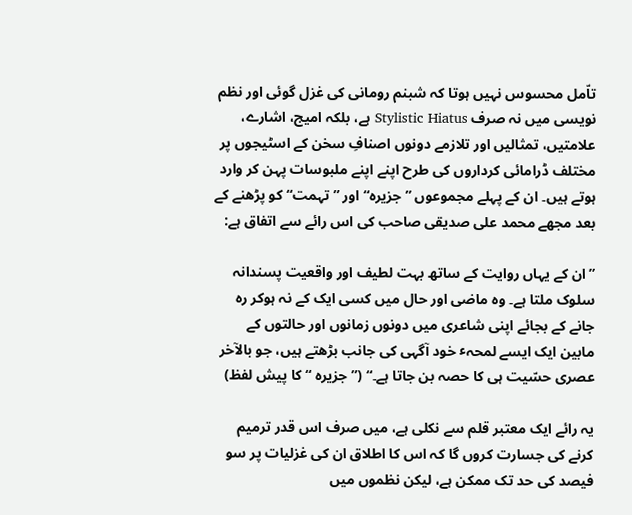تاّمل محسوس نہیں ہوتا کہ شبنم رومانی کی غزل گوئی اور نظم نویسی میں نہ صرف Stylistic Hiatus ہے، بلکہ امیج، اشارے، علامتیں، تمثالیں اور تلازمے دونوں اصنافِ سخن کے اسٹیجوں پر مختلف ڈرامائی کرداروں کی طرح اپنے اپنے ملبوسات پہن کر وارد ہوتے ہیں۔ ان کے پہلے مجموعوں ”جزیرہ“ اور ”تہمت“ کو پڑھنے کے بعد مجھے محمد علی صدیقی صاحب کی اس رائے سے اتفاق ہے:

”ان کے یہاں روایت کے ساتھ بہت لطیف اور واقعیت پسندانہ سلوک ملتا ہے۔ وہ ماضی اور حال میں کسی ایک کے نہ ہوکر رہ جانے کے بجائے اپنی شاعری میں دونوں زمانوں اور حالتوں کے مابین ایک ایسے لمحہٴ خود آگہی کی جانب بڑھتے ہیں، جو بالآخر عصری حسّیت ہی کا حصہ بن جاتا ہے۔“ (”جزیرہ “ کا پیش لفظ)

یہ رائے ایک معتبر قلم سے نکلی ہے، میں صرف اس قدر ترمیم کرنے کی جسارت کروں گا کہ اس کا اطلاق ان کی غزلیات پر سو فیصد کی حد تک ممکن ہے، لیکن نظموں میں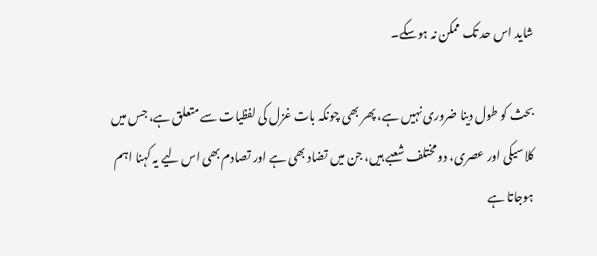شاید اس حد تک ممکن نہ ہوسکے۔

بحث کو طول دینا ضروری نہیں ہے، پھر بھی چونکہ بات غزل کی لفظیات سے متعلق ہے، جس میں کلاسیکی اور عصری، دو مختلف شعبے ہیں، جن میں تضاد بھی ہے اور تصادم بھی اس لیے یہ کہنا اہم ہوجاتا ہے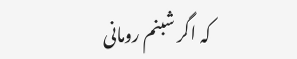کہ اگر شبنم رومانی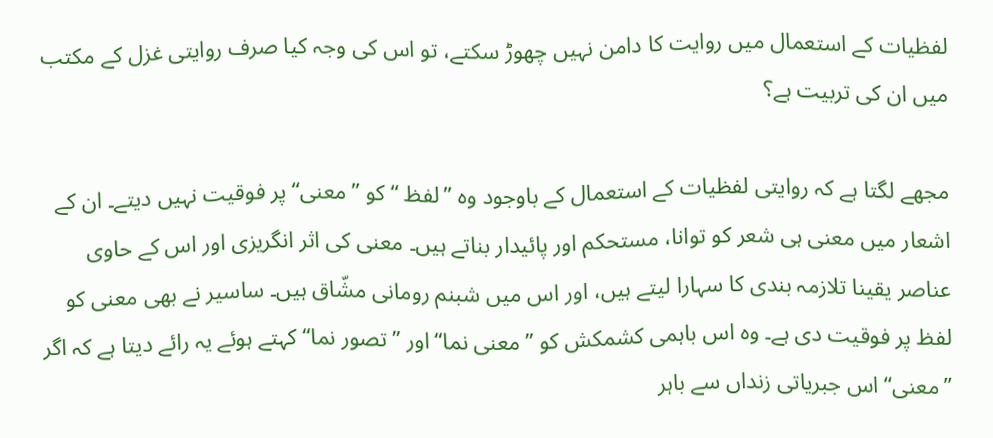لفظیات کے استعمال میں روایت کا دامن نہیں چھوڑ سکتے، تو اس کی وجہ کیا صرف روایتی غزل کے مکتب میں ان کی تربیت ہے؟

مجھے لگتا ہے کہ روایتی لفظیات کے استعمال کے باوجود وہ ”لفظ “ کو ”معنی“ پر فوقیت نہیں دیتے۔ ان کے اشعار میں معنی ہی شعر کو توانا، مستحکم اور پائیدار بناتے ہیں۔ معنی کی اثر انگریزی اور اس کے حاوی عناصر یقینا تلازمہ بندی کا سہارا لیتے ہیں، اور اس میں شبنم رومانی مشّاق ہیں۔ ساسیر نے بھی معنی کو لفظ پر فوقیت دی ہے۔ وہ اس باہمی کشمکش کو ”معنی نما“ اور ”تصور نما“ کہتے ہوئے یہ رائے دیتا ہے کہ اگر ”معنی“ اس جبریاتی زنداں سے باہر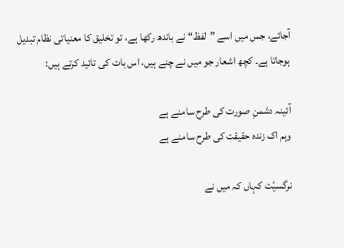آجائے، جس میں اسے ”لفظ“ نے باندھ رکھا ہے، تو تخلیق کا معنیاتی نظام تبدیل ہوجاتا ہے۔ کچھ اشعار جو میں نے چنے ہیں، اس بات کی تائید کرتے ہیں:

آئینہ دشمنِ صورت کی طرح سامنے ہے
وہم اک زندہ حقیقت کی طرح سامنے ہے

نرگسیّت کہاں کہ میں نے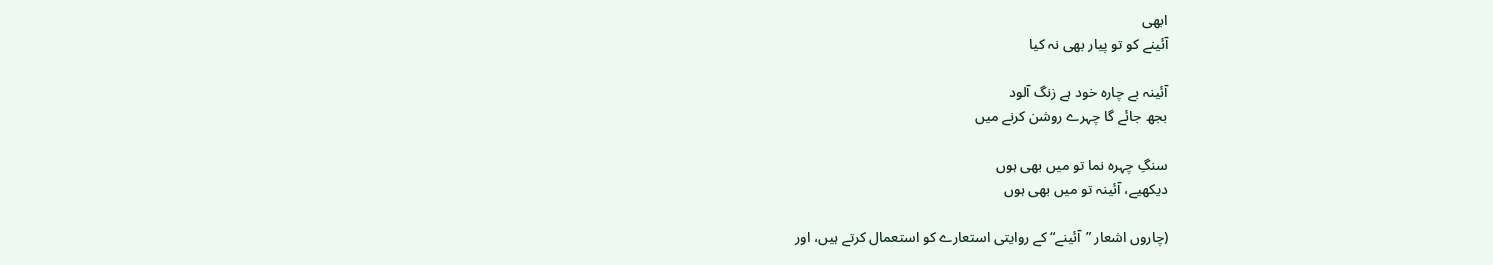ابھی
آئینے کو تو پیار بھی نہ کیا

آئینہ بے چارہ خود ہے زنگ آلود
بجھ جائے گا چہرے روشن کرنے میں

سنگِ چہرہ نما تو میں بھی ہوں
دیکھیے، آئینہ تو میں بھی ہوں

(چاروں اشعار ”آئینے“ کے روایتی استعارے کو استعمال کرتے ہیں، اور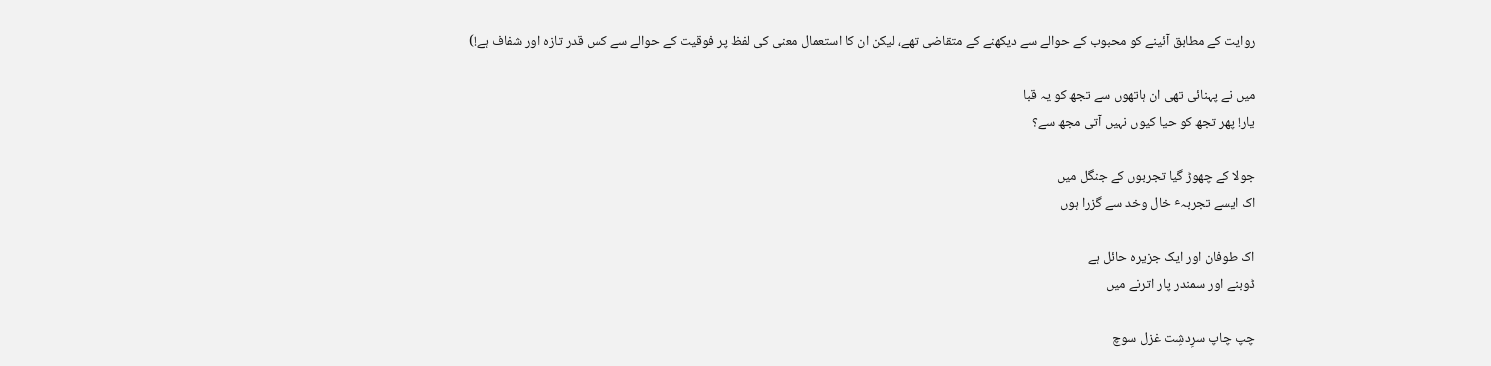روایت کے مطابق آئینے کو محبوب کے حوالے سے دیکھنے کے متقاضی تھے، لیکن ان کا استعمال معنی کی لفظ پر فوقیت کے حوالے سے کس قدر تازہ اور شفاف ہے!)

میں نے پہنائی تھی ان ہاتھوں سے تجھ کو یہ قبا
یار! پھر تجھ کو حیا کیوں نہیں آتی مجھ سے؟

جولا کے چھوڑ گیا تجربوں کے جنگل میں
اک ایسے تجربہٴ خال وخد سے گزرا ہوں

اک طوفان اور ایک جزیرہ حائل ہے
ڈوبنے اور سمندر پار اترنے میں

چپ چاپ سرِدشِت غزل سوچ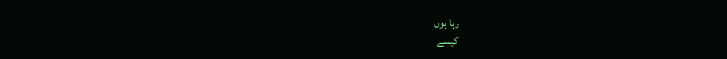رہا ہوں
کیسے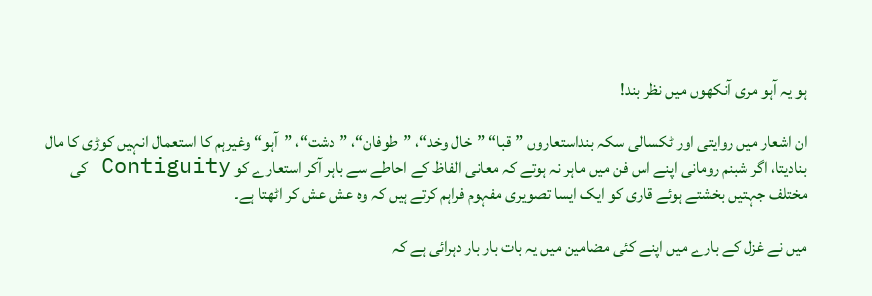ہو یہ آہو مری آنکھوں میں نظر بند!

ان اشعار میں روایتی اور ٹکسالی سکہ بنداستعاروں ”قبا“ ”خال وخد“، ”طوفان“، ”دشت“، ”آہو“ وغیرہم کا استعمال انہیں کوڑی کا مال بنادیتا، اگر شبنم رومانی اپنے اس فن میں ماہر نہ ہوتے کہ معانی الفاظ کے احاطے سے باہر آکر استعارے کو Contiguity کی مختلف جہتیں بخشتے ہوئے قاری کو ایک ایسا تصویری مفہوم فراہم کرتے ہیں کہ وہ عش عش کر اٹھتا ہے۔

میں نے غزل کے بارے میں اپنے کئی مضامین میں یہ بات بار بار دہرائی ہے کہ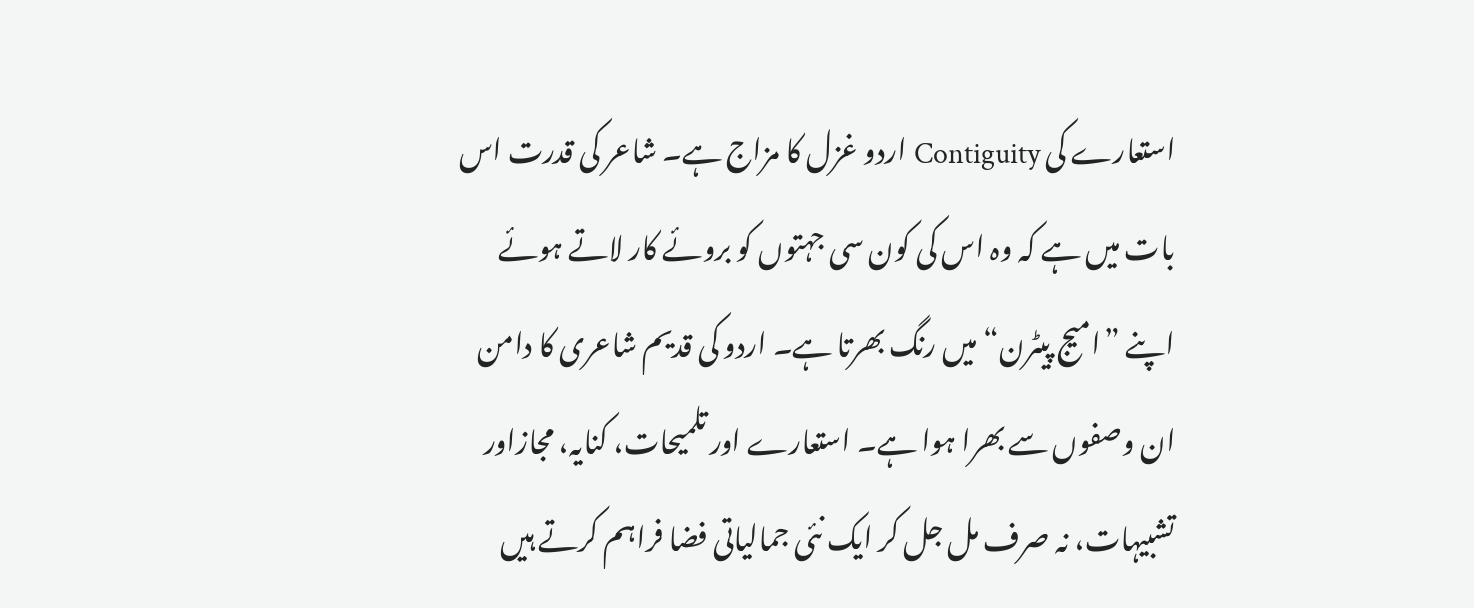استعارے کی Contiguity اردو غزل کا مزاج ہے۔ شاعر کی قدرت اس بات میں ہے کہ وہ اس کی کون سی جہتوں کو بروئے کار لاتے ہوئے اپنے ”امیج پیٹرن“ میں رنگ بھرتا ہے۔ اردو کی قدیم شاعری کا دامن ان وصفوں سے بھرا ہوا ہے۔ استعارے اور تلمیحات، کنایہ، مجازاور تشبیہات، نہ صرف مل جل کر ایک نئی جمالیاتی فضا فراہم کرتے ہیں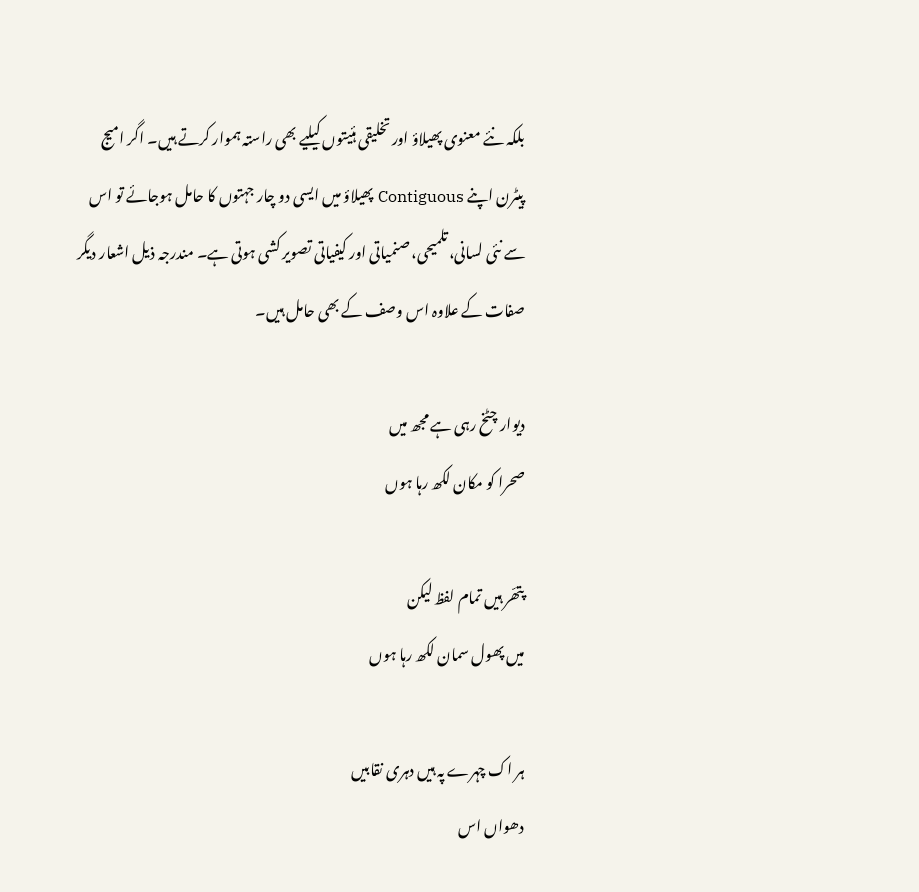بلکہ نئے معنوی پھیلاؤ اور تخلیقی ہئیتوں کیلیے بھی راستہ ہموار کرتے ہیں۔ اگر امیج پیٹرن اپنے Contiguous پھیلاؤ میں ایسی دو چار جہتوں کا حامل ہوجائے تو اس سے نئی لسانی، تلمیحی، صنمیاتی اور کیفیاتی تصویر کشی ہوتی ہے۔ مندرجہ ذیل اشعار دیگر صفات کے علاوہ اس وصف کے بھی حامل ہیں۔

دیوار چٹخ رہی ہے مجھ میں
صحرا کو مکان لکھ رہا ہوں

پتھّر ہیں تمام لفظ لیکن
میں پھول سمان لکھ رہا ہوں

ہر اک چہرے پہ ہیں دہری نقابیں
دھواں اس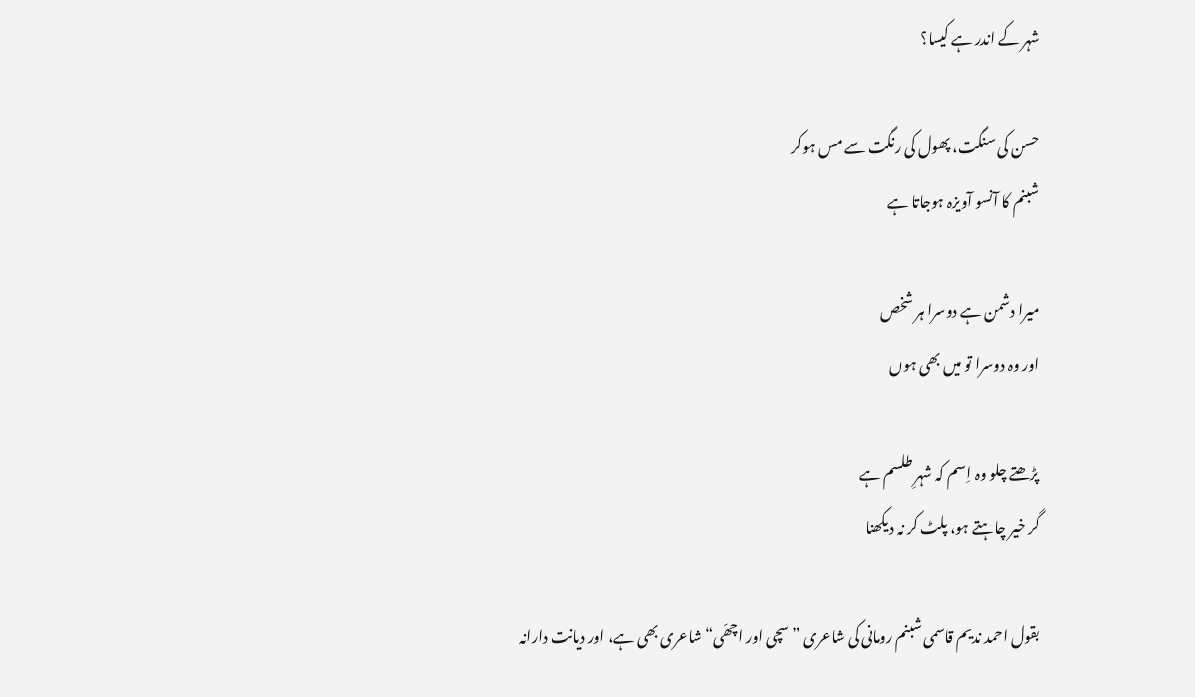شہر کے اندر ہے کیسا؟

حسن کی سنگت، پھول کی رنگت سے مس ہوکر
شبنم کا آنسو آویزہ ہوجاتا ہے

میرا دشمن ہے دوسرا ہر شخص
اور وہ دوسرا تو میں بھی ہوں

پڑھتے چلو وہ اِسم کہ شہرِ طلسم ہے
گر خیر چاہتے ہو، پلٹ کر نہ دیکھنا

بقول احمد ندیم قاسمی شبنم رومانی کی شاعری ”سچی اور اچھّی“ شاعری بھی ہے، اور دیانت دارانہ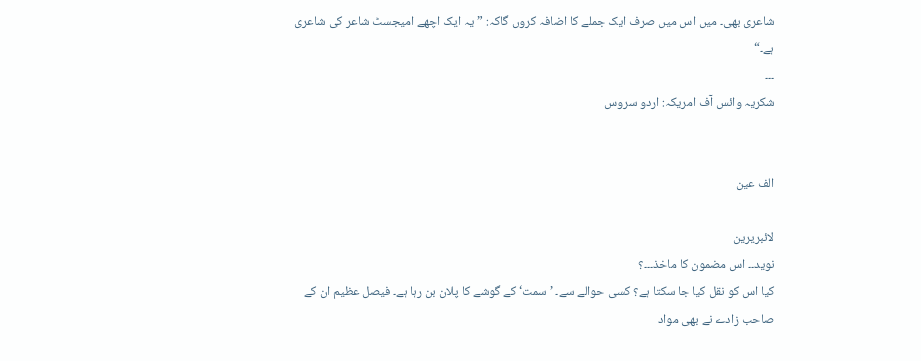شاعری بھی۔ میں اس میں صرف ایک جملے کا اضافہ کروں گاکہ: ”یہ ایک اچھے امیجسٹ شاعر کی شاعری ہے۔“
۔۔۔
شکریہ وائس آف امریکہ: اردو سروس


الف عین

لائبریرین
نوید۔۔ اس مضمون کا ماخذ۔۔۔؟
کیا اس کو نقل کیا جا سکتا ہے؟ کسی حوالے سے۔ ’سمت‘ کے گوشے کا پلان بن رہا ہے۔ فیصل عظیم ان کے صاحب زادے نے بھی مواد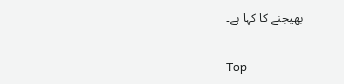بھیجنے کا کہا ہے۔

Top